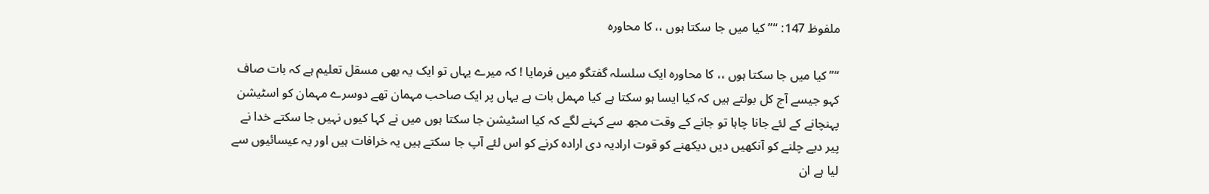ملفوظ 147: “” کیا میں جا سکتا ہوں ،، کا محاورہ

“” کیا میں جا سکتا ہوں ،، کا محاورہ ایک سلسلہ گفتگو میں فرمایا ! کہ میرے یہاں تو ایک یہ بھی مسقل تعلیم ہے کہ بات صاف کہو جیسے آج کل بولتے ہیں کہ کیا ایسا ہو سکتا ہے کیا مہمل بات ہے یہاں پر ایک صاحب مہمان تھے دوسرے مہمان کو اسٹیشن پہنچانے کے لئے جانا چاہا تو جانے کے وقت مجھ سے کہنے لگے کہ کیا اسٹیشن جا سکتا ہوں میں نے کہا کیوں نہیں جا سکتے خدا نے پیر دیے چلنے کو آنکھیں دیں دیکھنے کو قوت ارادیہ دی ارادہ کرنے کو اس لئے آپ جا سکتے ہیں یہ خرافات ہیں اور یہ عیسائیوں سے لیا ہے ان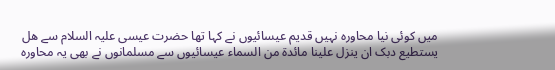میں کوئی نیا محاورہ نہیں قدیم عیسائیوں نے کہا تھا حضرت عیسی علیہ السلام سے ھل یستطیع دبک ان ینزل علینا مائدۃ من السماء عیسائیوں سے مسلمانوں نے بھی یہ محاورہ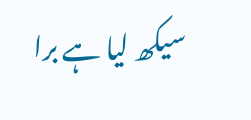سیکھ لیا ہے برا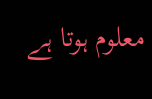معلوم ہوتا ہے